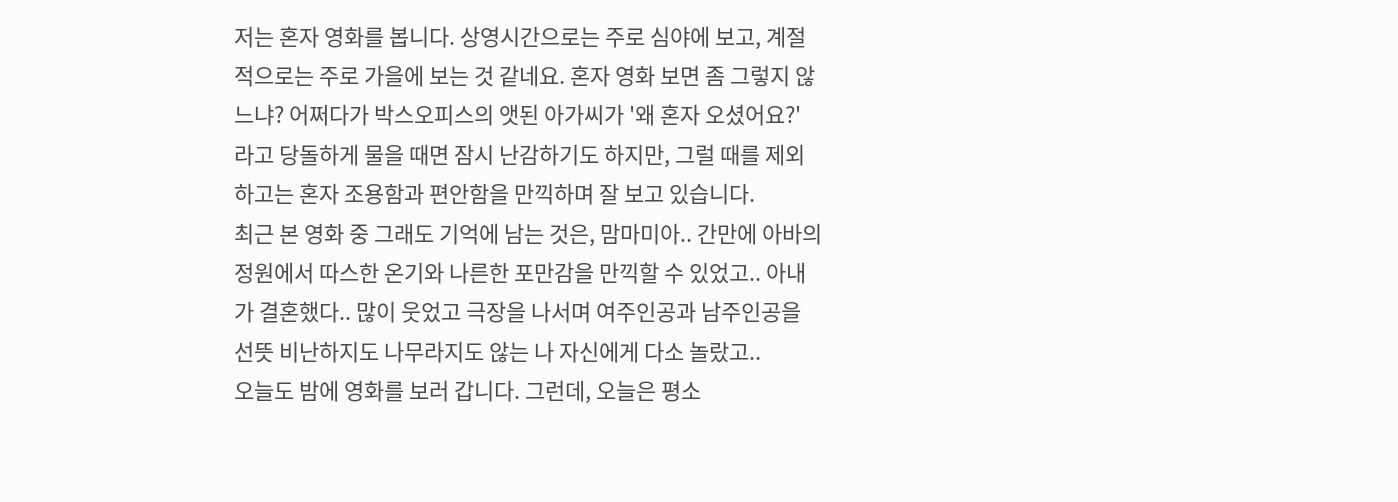저는 혼자 영화를 봅니다. 상영시간으로는 주로 심야에 보고, 계절적으로는 주로 가을에 보는 것 같네요. 혼자 영화 보면 좀 그렇지 않느냐? 어쩌다가 박스오피스의 앳된 아가씨가 '왜 혼자 오셨어요?' 라고 당돌하게 물을 때면 잠시 난감하기도 하지만, 그럴 때를 제외하고는 혼자 조용함과 편안함을 만끽하며 잘 보고 있습니다.
최근 본 영화 중 그래도 기억에 남는 것은, 맘마미아.. 간만에 아바의 정원에서 따스한 온기와 나른한 포만감을 만끽할 수 있었고.. 아내가 결혼했다.. 많이 웃었고 극장을 나서며 여주인공과 남주인공을 선뜻 비난하지도 나무라지도 않는 나 자신에게 다소 놀랐고..
오늘도 밤에 영화를 보러 갑니다. 그런데, 오늘은 평소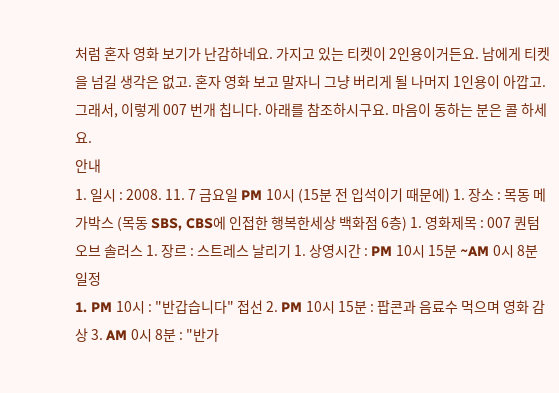처럼 혼자 영화 보기가 난감하네요. 가지고 있는 티켓이 2인용이거든요. 남에게 티켓을 넘길 생각은 없고. 혼자 영화 보고 말자니 그냥 버리게 될 나머지 1인용이 아깝고. 그래서, 이렇게 007 번개 칩니다. 아래를 참조하시구요. 마음이 동하는 분은 콜 하세요.
안내
1. 일시 : 2008. 11. 7 금요일 PM 10시 (15분 전 입석이기 때문에) 1. 장소 : 목동 메가박스 (목동 SBS, CBS에 인접한 행복한세상 백화점 6층) 1. 영화제목 : 007 퀀텀 오브 솔러스 1. 장르 : 스트레스 날리기 1. 상영시간 : PM 10시 15분 ~AM 0시 8분
일정
1. PM 10시 : "반갑습니다" 접선 2. PM 10시 15분 : 팝콘과 음료수 먹으며 영화 감상 3. AM 0시 8분 : "반가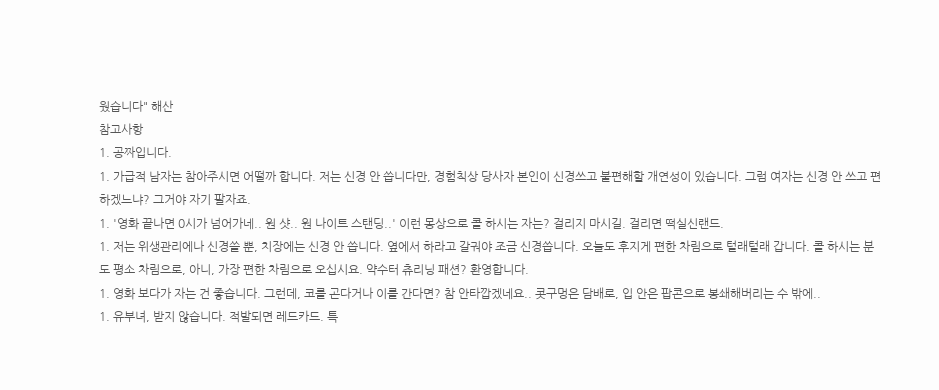웠습니다" 해산
참고사항
1. 공짜입니다.
1. 가급적 남자는 참아주시면 어떨까 합니다. 저는 신경 안 씁니다만, 경험칙상 당사자 본인이 신경쓰고 불편해할 개연성이 있습니다. 그럼 여자는 신경 안 쓰고 편하겠느냐? 그거야 자기 팔자죠.
1. '영화 끝나면 0시가 넘어가네.. 원 샷.. 원 나이트 스탠딩..' 이런 몽상으로 콜 하시는 자는? 걸리지 마시길. 걸리면 떡실신랜드.
1. 저는 위생관리에나 신경쓸 뿐, 치장에는 신경 안 씁니다. 옆에서 하라고 갈궈야 조금 신경씁니다. 오늘도 후지게 편한 차림으로 털래털래 갑니다. 콜 하시는 분도 평소 차림으로, 아니, 가장 편한 차림으로 오십시요. 약수터 츄리닝 패션? 환영합니다.
1. 영화 보다가 자는 건 좋습니다. 그런데, 코를 곤다거나 이를 간다면? 참 안타깝겠네요.. 콧구멍은 담배로, 입 안은 팝콘으로 봉쇄해버리는 수 밖에..
1. 유부녀, 받지 않습니다. 적발되면 레드카드. 특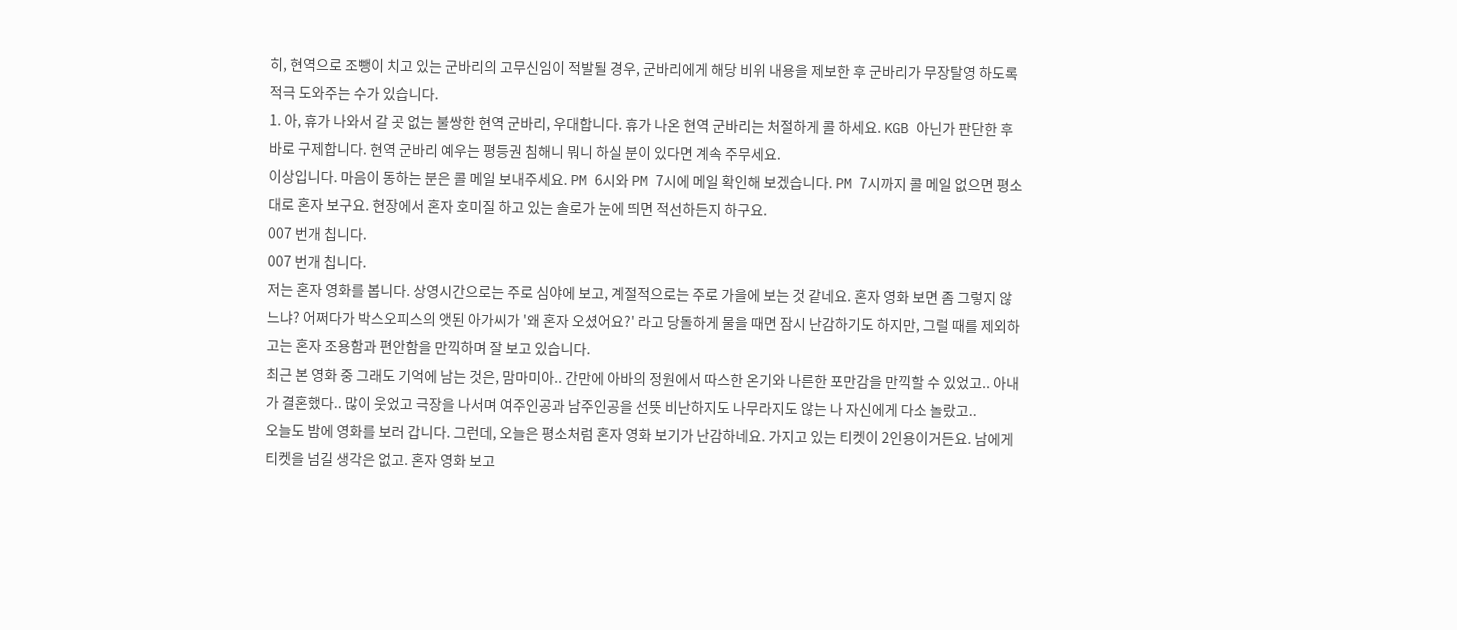히, 현역으로 조뺑이 치고 있는 군바리의 고무신임이 적발될 경우, 군바리에게 해당 비위 내용을 제보한 후 군바리가 무장탈영 하도록 적극 도와주는 수가 있습니다.
1. 아, 휴가 나와서 갈 곳 없는 불쌍한 현역 군바리, 우대합니다. 휴가 나온 현역 군바리는 처절하게 콜 하세요. KGB 아닌가 판단한 후 바로 구제합니다. 현역 군바리 예우는 평등권 침해니 뭐니 하실 분이 있다면 계속 주무세요.
이상입니다. 마음이 동하는 분은 콜 메일 보내주세요. PM 6시와 PM 7시에 메일 확인해 보겠습니다. PM 7시까지 콜 메일 없으면 평소대로 혼자 보구요. 현장에서 혼자 호미질 하고 있는 솔로가 눈에 띄면 적선하든지 하구요.
007 번개 칩니다.
007 번개 칩니다.
저는 혼자 영화를 봅니다. 상영시간으로는 주로 심야에 보고, 계절적으로는 주로 가을에 보는 것 같네요. 혼자 영화 보면 좀 그렇지 않느냐? 어쩌다가 박스오피스의 앳된 아가씨가 '왜 혼자 오셨어요?' 라고 당돌하게 물을 때면 잠시 난감하기도 하지만, 그럴 때를 제외하고는 혼자 조용함과 편안함을 만끽하며 잘 보고 있습니다.
최근 본 영화 중 그래도 기억에 남는 것은, 맘마미아.. 간만에 아바의 정원에서 따스한 온기와 나른한 포만감을 만끽할 수 있었고.. 아내가 결혼했다.. 많이 웃었고 극장을 나서며 여주인공과 남주인공을 선뜻 비난하지도 나무라지도 않는 나 자신에게 다소 놀랐고..
오늘도 밤에 영화를 보러 갑니다. 그런데, 오늘은 평소처럼 혼자 영화 보기가 난감하네요. 가지고 있는 티켓이 2인용이거든요. 남에게 티켓을 넘길 생각은 없고. 혼자 영화 보고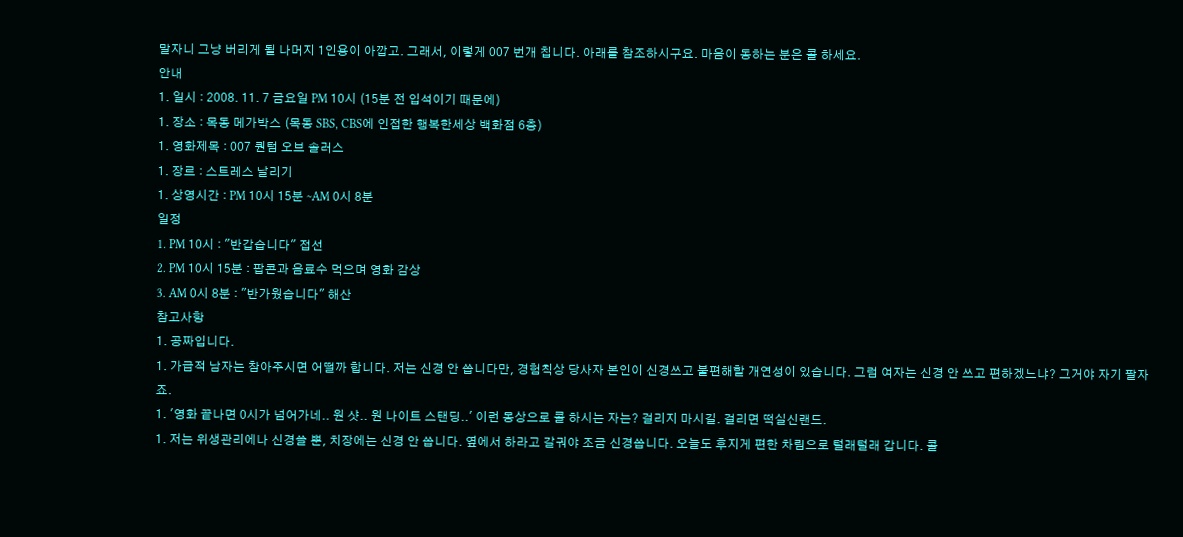말자니 그냥 버리게 될 나머지 1인용이 아깝고. 그래서, 이렇게 007 번개 칩니다. 아래를 참조하시구요. 마음이 동하는 분은 콜 하세요.
안내
1. 일시 : 2008. 11. 7 금요일 PM 10시 (15분 전 입석이기 때문에)
1. 장소 : 목동 메가박스 (목동 SBS, CBS에 인접한 행복한세상 백화점 6층)
1. 영화제목 : 007 퀀텀 오브 솔러스
1. 장르 : 스트레스 날리기
1. 상영시간 : PM 10시 15분 ~AM 0시 8분
일정
1. PM 10시 : "반갑습니다" 접선
2. PM 10시 15분 : 팝콘과 음료수 먹으며 영화 감상
3. AM 0시 8분 : "반가웠습니다" 해산
참고사항
1. 공짜입니다.
1. 가급적 남자는 참아주시면 어떨까 합니다. 저는 신경 안 씁니다만, 경험칙상 당사자 본인이 신경쓰고 불편해할 개연성이 있습니다. 그럼 여자는 신경 안 쓰고 편하겠느냐? 그거야 자기 팔자죠.
1. '영화 끝나면 0시가 넘어가네.. 원 샷.. 원 나이트 스탠딩..' 이런 몽상으로 콜 하시는 자는? 걸리지 마시길. 걸리면 떡실신랜드.
1. 저는 위생관리에나 신경쓸 뿐, 치장에는 신경 안 씁니다. 옆에서 하라고 갈궈야 조금 신경씁니다. 오늘도 후지게 편한 차림으로 털래털래 갑니다. 콜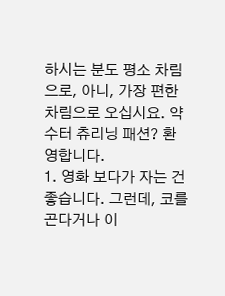하시는 분도 평소 차림으로, 아니, 가장 편한 차림으로 오십시요. 약수터 츄리닝 패션? 환영합니다.
1. 영화 보다가 자는 건 좋습니다. 그런데, 코를 곤다거나 이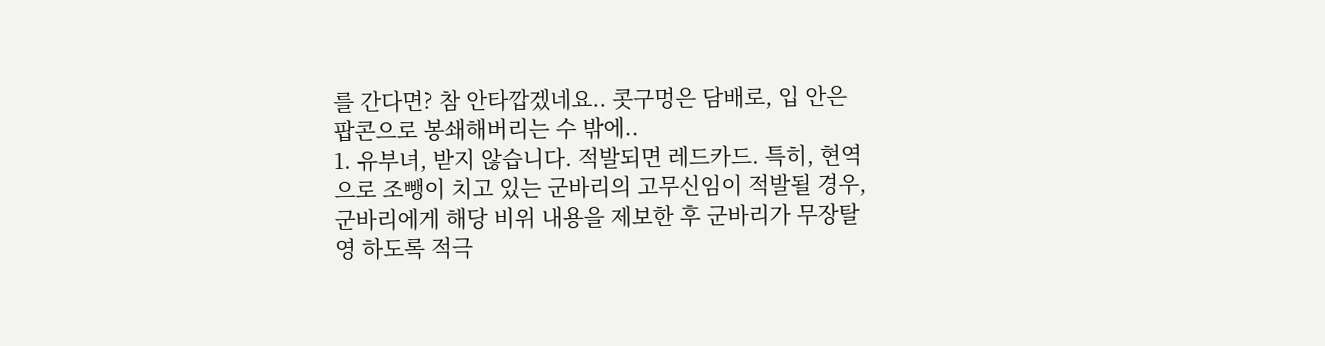를 간다면? 참 안타깝겠네요.. 콧구멍은 담배로, 입 안은 팝콘으로 봉쇄해버리는 수 밖에..
1. 유부녀, 받지 않습니다. 적발되면 레드카드. 특히, 현역으로 조뺑이 치고 있는 군바리의 고무신임이 적발될 경우, 군바리에게 해당 비위 내용을 제보한 후 군바리가 무장탈영 하도록 적극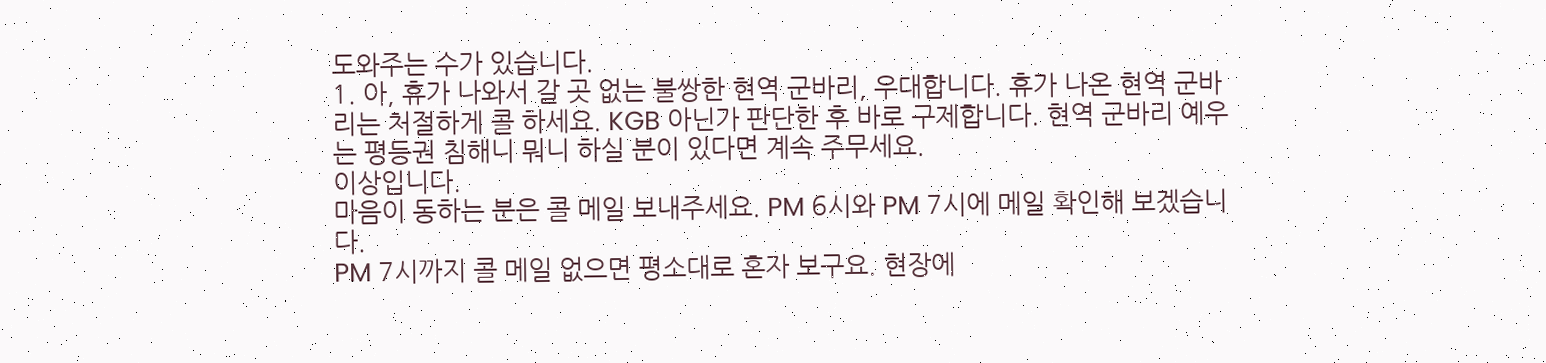도와주는 수가 있습니다.
1. 아, 휴가 나와서 갈 곳 없는 불쌍한 현역 군바리, 우대합니다. 휴가 나온 현역 군바리는 처절하게 콜 하세요. KGB 아닌가 판단한 후 바로 구제합니다. 현역 군바리 예우는 평등권 침해니 뭐니 하실 분이 있다면 계속 주무세요.
이상입니다.
마음이 동하는 분은 콜 메일 보내주세요. PM 6시와 PM 7시에 메일 확인해 보겠습니다.
PM 7시까지 콜 메일 없으면 평소대로 혼자 보구요. 현장에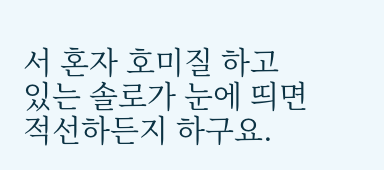서 혼자 호미질 하고 있는 솔로가 눈에 띄면 적선하든지 하구요.